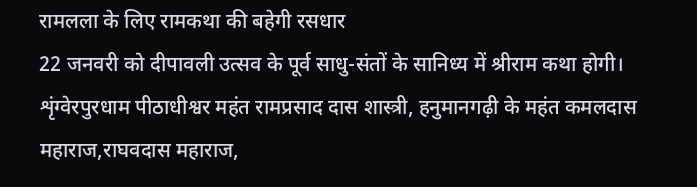रामलला के लिए रामकथा की बहेगी रसधार
22 जनवरी को दीपावली उत्सव के पूर्व साधु-संतों के सानिध्य में श्रीराम कथा होगी। शृंग्वेरपुरधाम पीठाधीश्वर महंत रामप्रसाद दास शास्त्री, हनुमानगढ़ी के महंत कमलदास महाराज,राघवदास महाराज,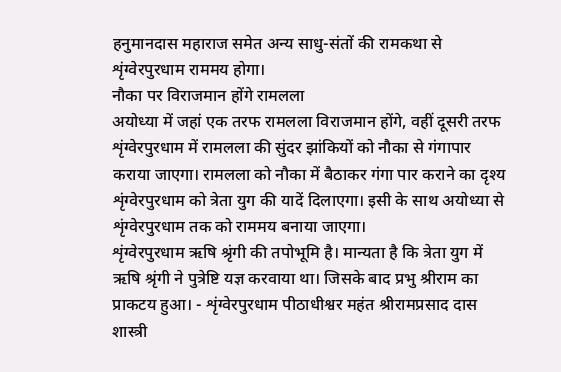हनुमानदास महाराज समेत अन्य साधु-संतों की रामकथा से शृंग्वेरपुरधाम राममय होगा।
नौका पर विराजमान होंगे रामलला
अयोध्या में जहां एक तरफ रामलला विराजमान होंगे, वहीं दूसरी तरफ शृंग्वेरपुरधाम में रामलला की सुंदर झांकियों को नौका से गंगापार कराया जाएगा। रामलला को नौका में बैठाकर गंगा पार कराने का दृश्य शृंग्वेरपुरधाम को त्रेता युग की यादें दिलाएगा। इसी के साथ अयोध्या से शृंग्वेरपुरधाम तक को राममय बनाया जाएगा।
शृंग्वेरपुरधाम ऋषि श्रृंगी की तपोभूमि है। मान्यता है कि त्रेता युग में ऋषि श्रृंगी ने पुत्रेष्टि यज्ञ करवाया था। जिसके बाद प्रभु श्रीराम का प्राकटय हुआ। - शृंग्वेरपुरधाम पीठाधीश्वर महंत श्रीरामप्रसाद दास शास्त्री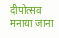दीपोत्सव मनाया जाना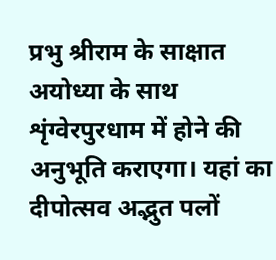प्रभु श्रीराम के साक्षात अयोध्या के साथ शृंग्वेरपुरधाम में होने की अनुभूति कराएगा। यहां का दीपोत्सव अद्भुत पलों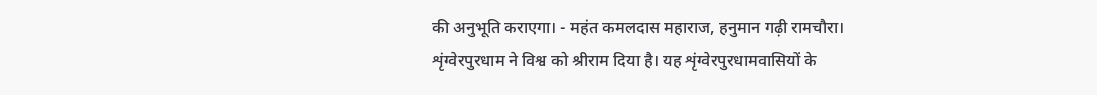की अनुभूति कराएगा। - महंत कमलदास महाराज, हनुमान गढ़ी रामचौरा।
शृंग्वेरपुरधाम ने विश्व को श्रीराम दिया है। यह शृंग्वेरपुरधामवासियों के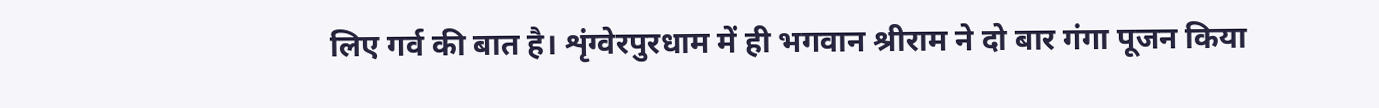लिए गर्व की बात है। शृंग्वेरपुरधाम में ही भगवान श्रीराम ने दो बार गंगा पूजन किया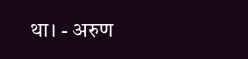था। - अरुण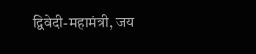द्विवेदी-महामंत्री, जय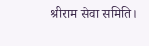श्रीराम सेवा समिति।